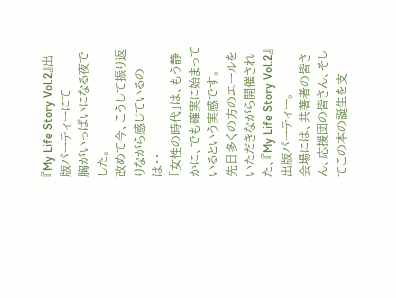『My Life Story Vol.2』出版パーティーにて
胸がいっぱいになる夜でした。
改めて今、こうして振り返りながら感じているのは・・
「女性の時代」は、もう静かに、でも確実に始まっているという実感です。
先日多くの方のエールをいただきながら開催された、『My Life Story Vol.2』出版パーティー。
会場には、共著者の皆さん、応援団の皆さん、そしてこの本の誕生を支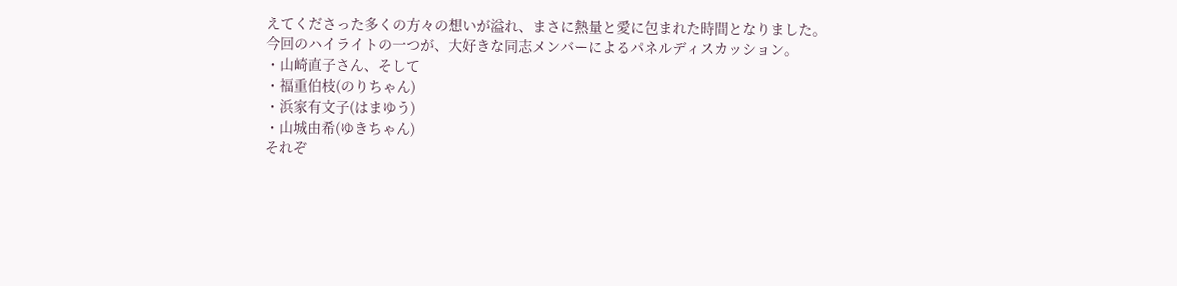えてくださった多くの方々の想いが溢れ、まさに熱量と愛に包まれた時間となりました。
今回のハイライトの一つが、大好きな同志メンバーによるパネルディスカッション。
・山崎直子さん、そして
・福重伯枝(のりちゃん)
・浜家有文子(はまゆう)
・山城由希(ゆきちゃん)
それぞ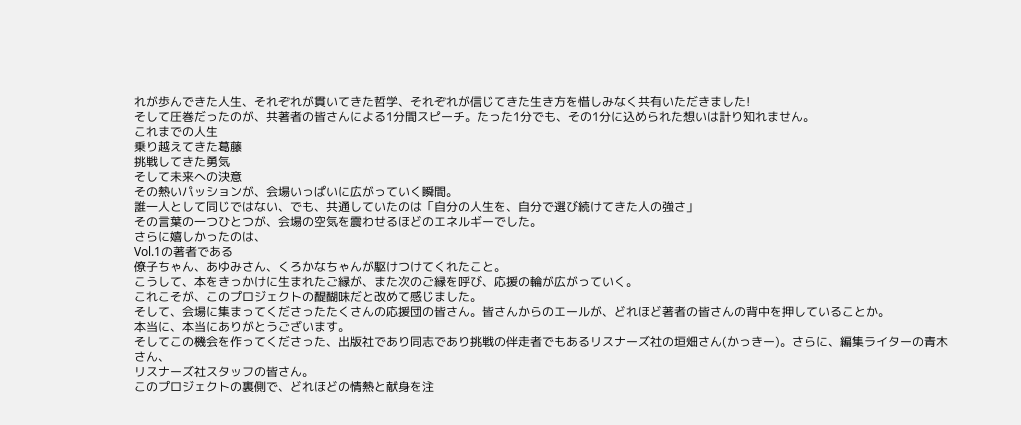れが歩んできた人生、それぞれが貫いてきた哲学、それぞれが信じてきた生き方を惜しみなく共有いただきました!
そして圧巻だったのが、共著者の皆さんによる1分間スピーチ。たった1分でも、その1分に込められた想いは計り知れません。
これまでの人生
乗り越えてきた葛藤
挑戦してきた勇気
そして未来への決意
その熱いパッションが、会場いっぱいに広がっていく瞬間。
誰一人として同じではない、でも、共通していたのは「自分の人生を、自分で選び続けてきた人の強さ」
その言葉の一つひとつが、会場の空気を震わせるほどのエネルギーでした。
さらに嬉しかったのは、
Vol.1の著者である
僚子ちゃん、あゆみさん、くろかなちゃんが駆けつけてくれたこと。
こうして、本をきっかけに生まれたご縁が、また次のご縁を呼び、応援の輪が広がっていく。
これこそが、このプロジェクトの醍醐味だと改めて感じました。
そして、会場に集まってくださったたくさんの応援団の皆さん。皆さんからのエールが、どれほど著者の皆さんの背中を押していることか。
本当に、本当にありがとうございます。
そしてこの機会を作ってくださった、出版社であり同志であり挑戦の伴走者でもあるリスナーズ社の垣畑さん(かっきー)。さらに、編集ライターの青木さん、
リスナーズ社スタッフの皆さん。
このプロジェクトの裏側で、どれほどの情熱と献身を注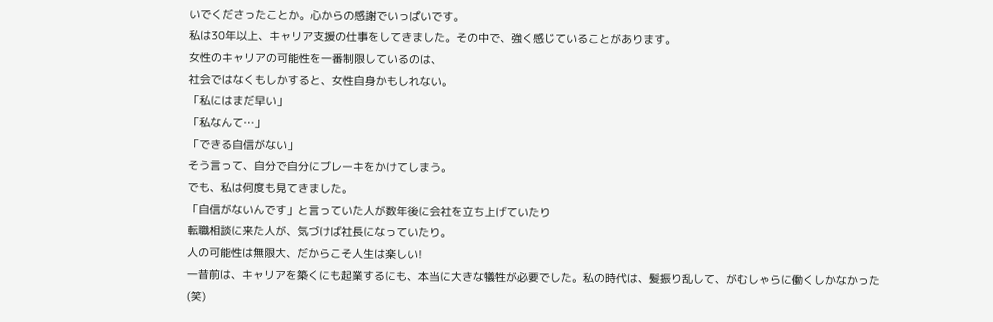いでくださったことか。心からの感謝でいっぱいです。
私は30年以上、キャリア支援の仕事をしてきました。その中で、強く感じていることがあります。
女性のキャリアの可能性を一番制限しているのは、
社会ではなくもしかすると、女性自身かもしれない。
「私にはまだ早い」
「私なんて…」
「できる自信がない」
そう言って、自分で自分にブレーキをかけてしまう。
でも、私は何度も見てきました。
「自信がないんです」と言っていた人が数年後に会社を立ち上げていたり
転職相談に来た人が、気づけば社長になっていたり。
人の可能性は無限大、だからこそ人生は楽しい!
一昔前は、キャリアを築くにも起業するにも、本当に大きな犠牲が必要でした。私の時代は、髪振り乱して、がむしゃらに働くしかなかった(笑)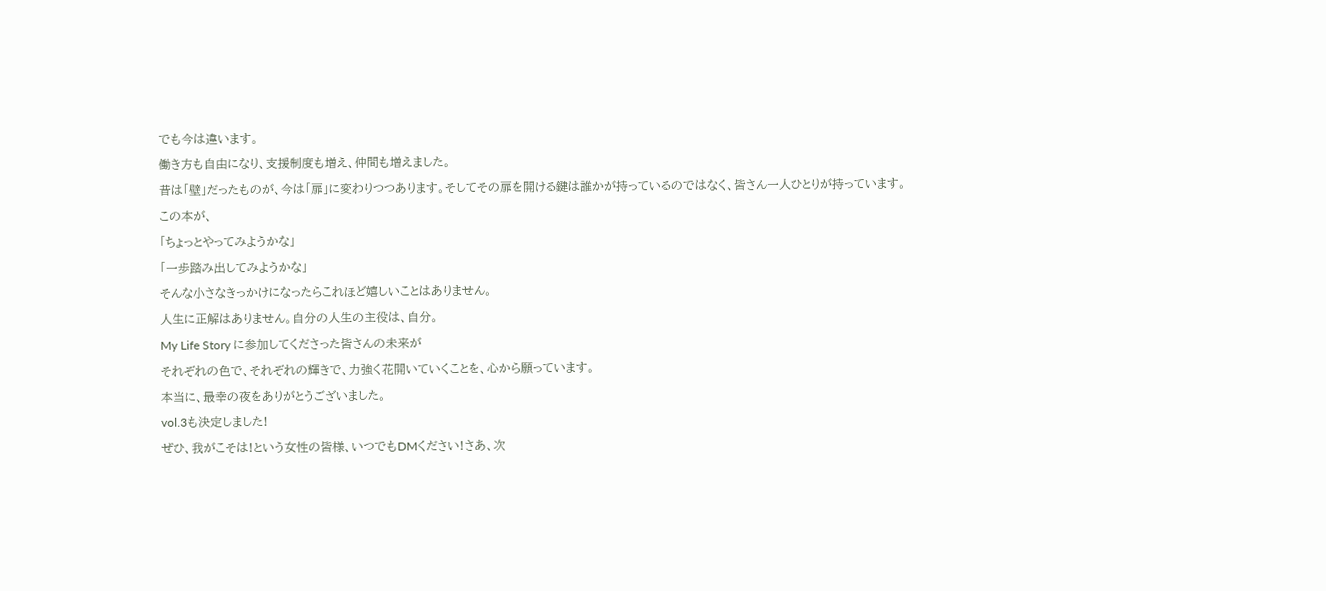でも今は違います。
働き方も自由になり、支援制度も増え、仲間も増えました。
昔は「壁」だったものが、今は「扉」に変わりつつあります。そしてその扉を開ける鍵は誰かが持っているのではなく、皆さん一人ひとりが持っています。
この本が、
「ちょっとやってみようかな」
「一歩踏み出してみようかな」
そんな小さなきっかけになったらこれほど嬉しいことはありません。
人生に正解はありません。自分の人生の主役は、自分。
My Life Story に参加してくださった皆さんの未来が
それぞれの色で、それぞれの輝きで、力強く花開いていくことを、心から願っています。
本当に、最幸の夜をありがとうございました。
vol.3も決定しました!
ぜひ、我がこそは!という女性の皆様、いつでもDMください!さあ、次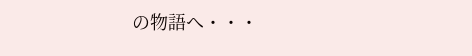の物語へ・・・